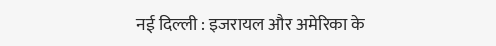नई दिल्ली : इजरायल और अमेरिका के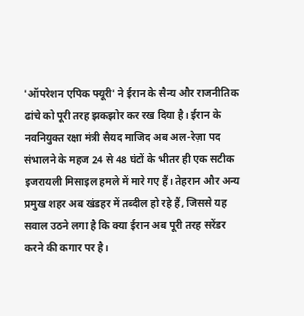'ऑपरेशन एपिक फ्यूरी' ने ईरान के सैन्य और राजनीतिक ढांचे को पूरी तरह झकझोर कर रख दिया है। ईरान के नवनियुक्त रक्षा मंत्री सैयद माजिद अब अल-रेज़ा पद संभालने के महज 24 से 48 घंटों के भीतर ही एक सटीक इजरायली मिसाइल हमले में मारे गए हैं। तेहरान और अन्य प्रमुख शहर अब खंडहर में तब्दील हो रहे हैं, जिससे यह सवाल उठने लगा है कि क्या ईरान अब पूरी तरह सरेंडर करने की कगार पर है।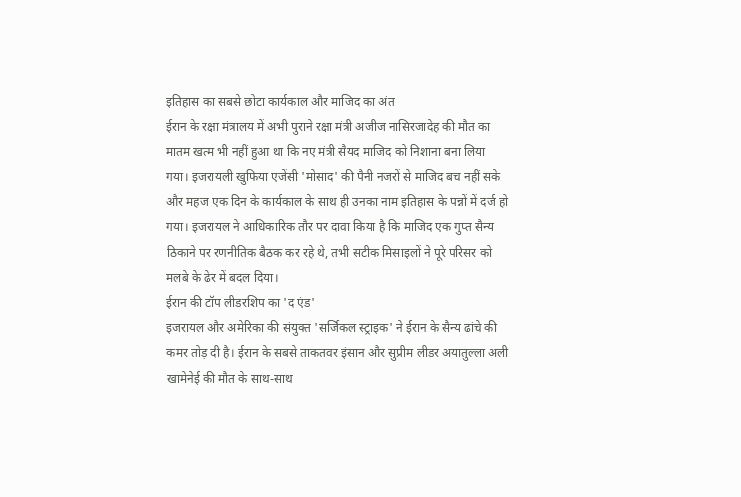इतिहास का सबसे छोटा कार्यकाल और माजिद का अंत
ईरान के रक्षा मंत्रालय में अभी पुराने रक्षा मंत्री अजीज नासिरजादेह की मौत का मातम खत्म भी नहीं हुआ था कि नए मंत्री सैयद माजिद को निशाना बना लिया गया। इजरायली खुफिया एजेंसी 'मोसाद' की पैनी नजरों से माजिद बच नहीं सके और महज एक दिन के कार्यकाल के साथ ही उनका नाम इतिहास के पन्नों में दर्ज हो गया। इजरायल ने आधिकारिक तौर पर दावा किया है कि माजिद एक गुप्त सैन्य ठिकाने पर रणनीतिक बैठक कर रहे थे, तभी सटीक मिसाइलों ने पूरे परिसर को मलबे के ढेर में बदल दिया।
ईरान की टॉप लीडरशिप का 'द एंड'
इजरायल और अमेरिका की संयुक्त 'सर्जिकल स्ट्राइक' ने ईरान के सैन्य ढांचे की कमर तोड़ दी है। ईरान के सबसे ताकतवर इंसान और सुप्रीम लीडर अयातुल्ला अली खामेनेई की मौत के साथ-साथ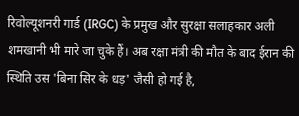रिवोल्यूशनरी गार्ड (IRGC) के प्रमुख और सुरक्षा सलाहकार अली शमखानी भी मारे जा चुके हैं। अब रक्षा मंत्री की मौत के बाद ईरान की स्थिति उस 'बिना सिर के धड़' जैसी हो गई है,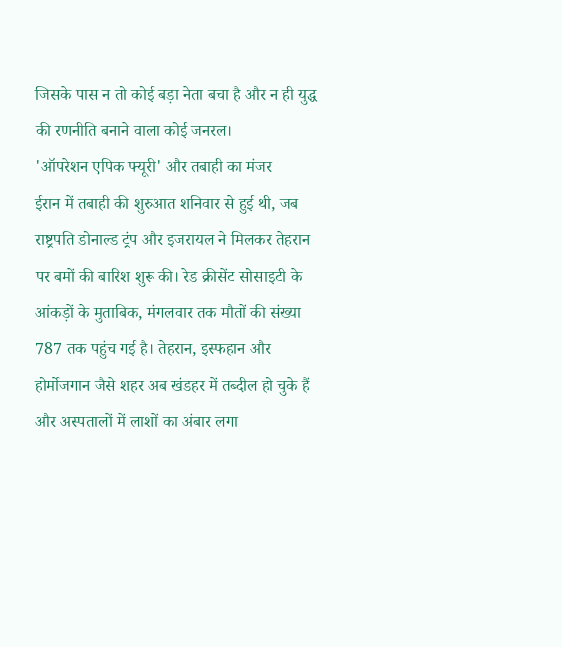जिसके पास न तो कोई बड़ा नेता बचा है और न ही युद्ध की रणनीति बनाने वाला कोई जनरल।
'ऑपरेशन एपिक फ्यूरी' और तबाही का मंजर
ईरान में तबाही की शुरुआत शनिवार से हुई थी, जब राष्ट्रपति डोनाल्ड ट्रंप और इजरायल ने मिलकर तेहरान पर बमों की बारिश शुरू की। रेड क्रीसेंट सोसाइटी के आंकड़ों के मुताबिक, मंगलवार तक मौतों की संख्या 787 तक पहुंच गई है। तेहरान, इस्फहान और होर्मोजगान जैसे शहर अब खंडहर में तब्दील हो चुके हैं और अस्पतालों में लाशों का अंबार लगा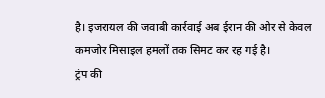है। इजरायल की जवाबी कार्रवाई अब ईरान की ओर से केवल कमजोर मिसाइल हमलों तक सिमट कर रह गई है।
ट्रंप की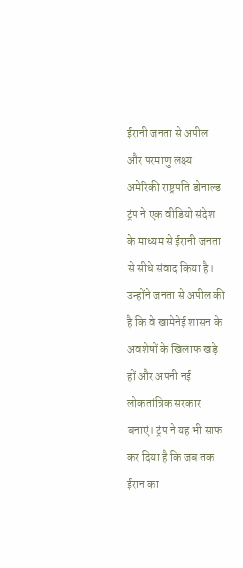ईरानी जनता से अपील और परमाणु लक्ष्य
अमेरिकी राष्ट्रपति डोनाल्ड ट्रंप ने एक वीडियो संदेश के माध्यम से ईरानी जनता से सीधे संवाद किया है। उन्होंने जनता से अपील की है कि वे खामेनेई शासन के अवशेषों के खिलाफ खड़े हों और अपनी नई लोकतांत्रिक सरकार बनाएं। ट्रंप ने यह भी साफ कर दिया है कि जब तक ईरान का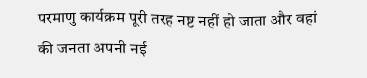परमाणु कार्यक्रम पूरी तरह नष्ट नहीं हो जाता और वहां की जनता अपनी नई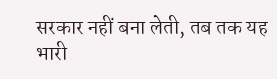सरकार नहीं बना लेती, तब तक यह भारी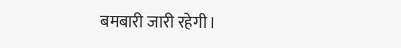बमबारी जारी रहेगी।